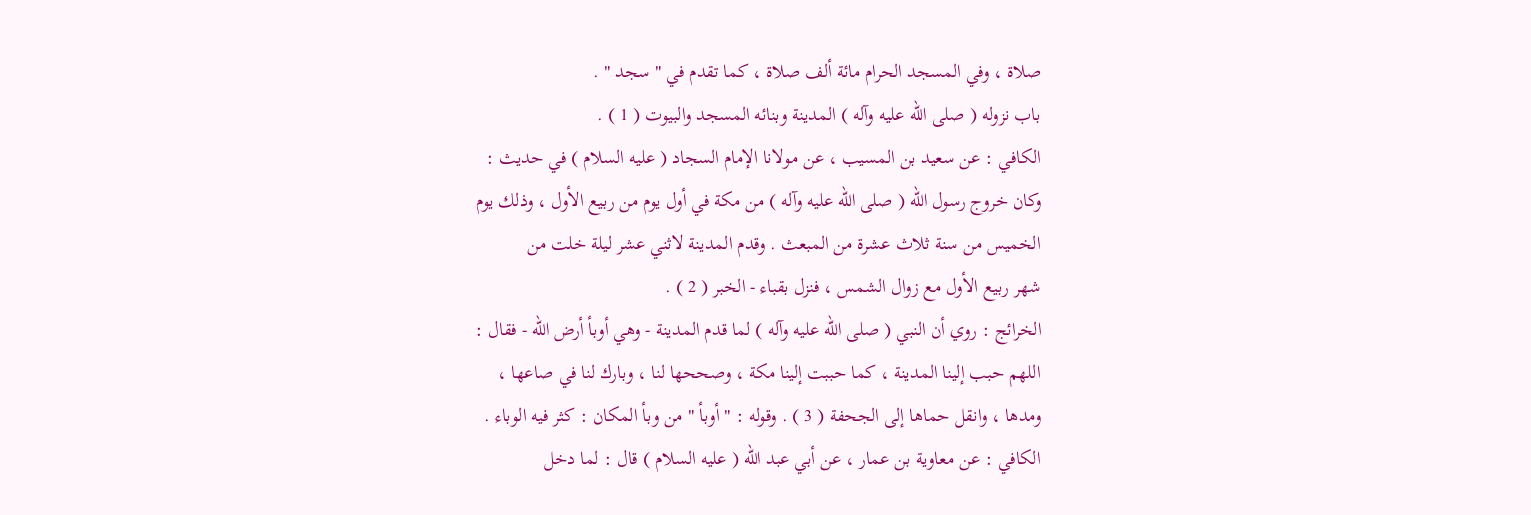صلاة ، وفي المسجد الحرام مائة ألف صلاة ، كما تقدم في " سجد " .
باب نزوله ( صلى الله عليه وآله ) المدينة وبنائه المسجد والبيوت ( 1 ) .
الكافي : عن سعيد بن المسيب ، عن مولانا الإمام السجاد ( عليه السلام ) في حديث :
وكان خروج رسول الله ( صلى الله عليه وآله ) من مكة في أول يوم من ربيع الأول ، وذلك يوم
الخميس من سنة ثلاث عشرة من المبعث . وقدم المدينة لاثني عشر ليلة خلت من
شهر ربيع الأول مع زوال الشمس ، فنزل بقباء - الخبر ( 2 ) .
الخرائج : روي أن النبي ( صلى الله عليه وآله ) لما قدم المدينة - وهي أوبأ أرض الله - فقال :
اللهم حبب إلينا المدينة ، كما حببت إلينا مكة ، وصححها لنا ، وبارك لنا في صاعها ،
ومدها ، وانقل حماها إلى الجحفة ( 3 ) . وقوله : " أوبأ " من وبأ المكان : كثر فيه الوباء .
الكافي : عن معاوية بن عمار ، عن أبي عبد الله ( عليه السلام ) قال : لما دخل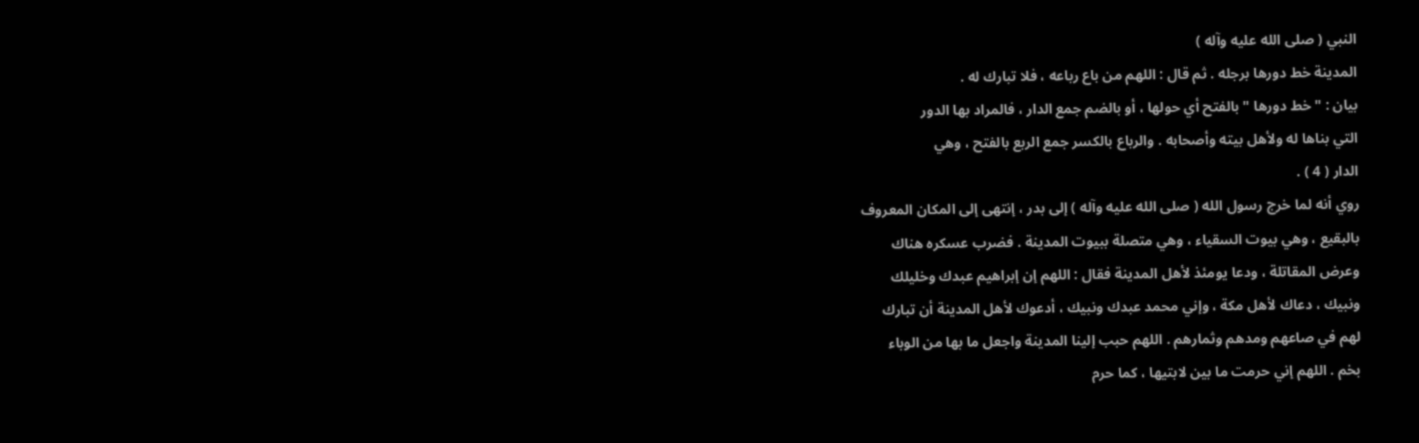النبي ( صلى الله عليه وآله )
المدينة خط دورها برجله . ثم قال : اللهم من باع رباعه ، فلا تبارك له .
بيان : " خط دورها " بالفتح أي حولها ، أو بالضم جمع الدار ، فالمراد بها الدور
التي بناها له ولأهل بيته وأصحابه . والرباع بالكسر جمع الربع بالفتح ، وهي
الدار ( 4 ) .
روي أنه لما خرج رسول الله ( صلى الله عليه وآله ) إلى بدر ، إنتهى إلى المكان المعروف
بالبقيع ، وهي بيوت السقياء ، وهي متصلة ببيوت المدينة . فضرب عسكره هناك
وعرض المقاتلة ، ودعا يومئذ لأهل المدينة فقال : اللهم إن إبراهيم عبدك وخليلك
ونبيك ، دعاك لأهل مكة ، وإني محمد عبدك ونبيك ، أدعوك لأهل المدينة أن تبارك
لهم في صاعهم ومدهم وثمارهم . اللهم حبب إلينا المدينة واجعل ما بها من الوباء
بخم . اللهم إني حرمت ما بين لابتيها ، كما حرم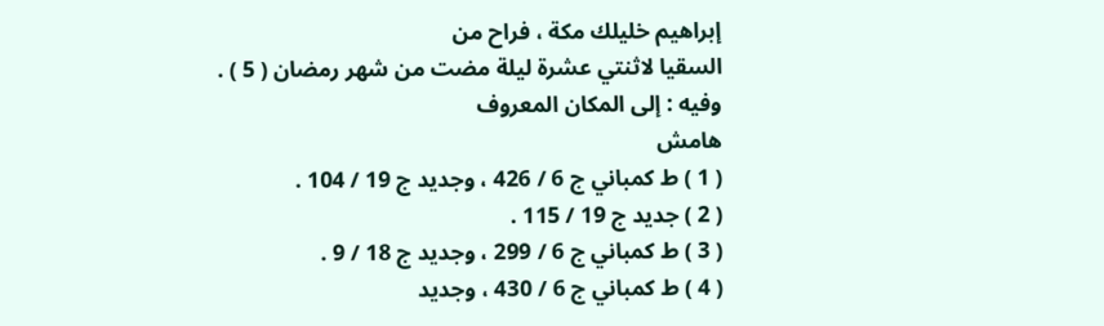إبراهيم خليلك مكة ، فراح من
السقيا لاثنتي عشرة ليلة مضت من شهر رمضان ( 5 ) . وفيه : إلى المكان المعروف
هامش
( 1 ) ط كمباني ج 6 / 426 ، وجديد ج 19 / 104 .
( 2 ) جديد ج 19 / 115 .
( 3 ) ط كمباني ج 6 / 299 ، وجديد ج 18 / 9 .
( 4 ) ط كمباني ج 6 / 430 ، وجديد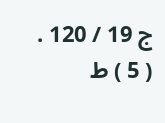ج 19 / 120 .
( 5 ) ط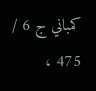كمباني ج 6 / 475 ،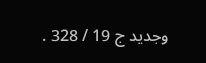وجديد ج 19 / 328 .